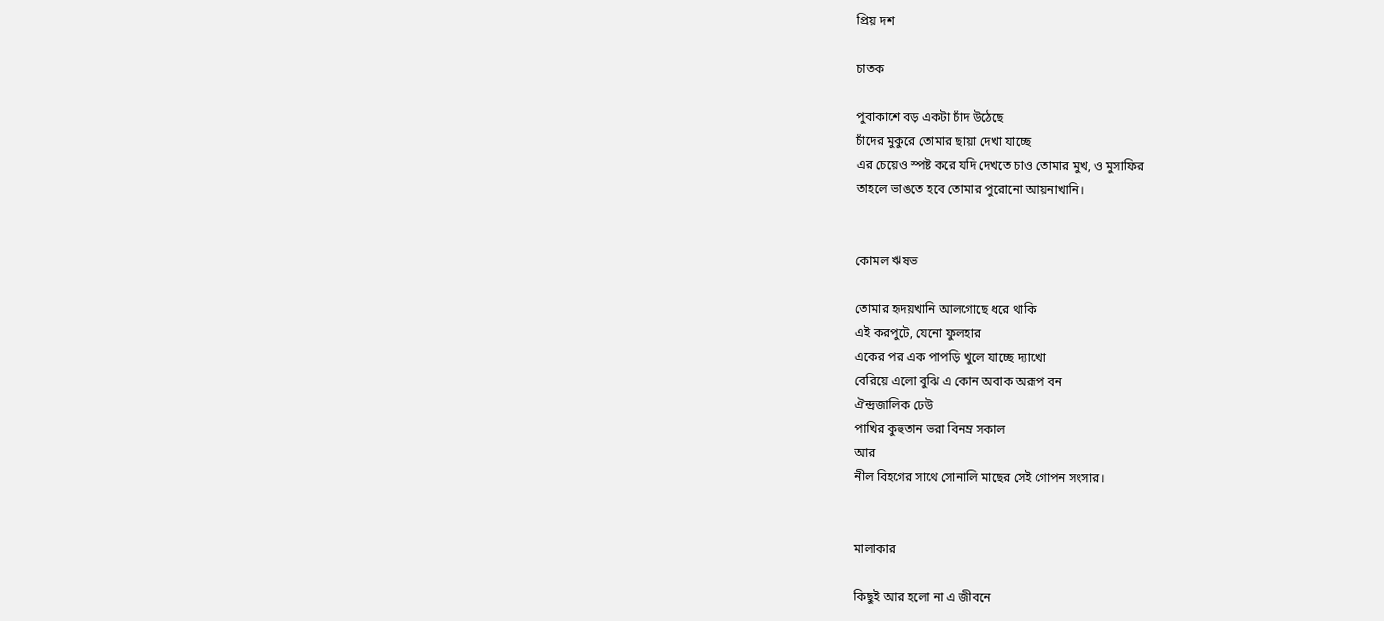প্রিয় দশ

চাতক

পুবাকাশে বড় একটা চাঁদ উঠেছে
চাঁদের মুকুরে তোমার ছায়া দেখা যাচ্ছে
এর চেয়েও স্পষ্ট করে যদি দেখতে চাও তোমার মুখ, ও মুসাফির
তাহলে ভাঙতে হবে তোমার পুরোনো আয়নাখানি।


কোমল ঋষভ

তোমার হৃদয়খানি আলগোছে ধরে থাকি
এই করপুটে, যেনো ফুলহার
একের পর এক পাপড়ি খুলে যাচ্ছে দ্যাখো
বেরিয়ে এলো বুঝি এ কোন অবাক অরূপ বন
ঐন্দ্রজালিক ঢেউ
পাখির কুহুতান ভরা বিনম্র সকাল
আর
নীল বিহগের সাথে সোনালি মাছের সেই গোপন সংসার।


মালাকার

কিছুই আর হলো না এ জীবনে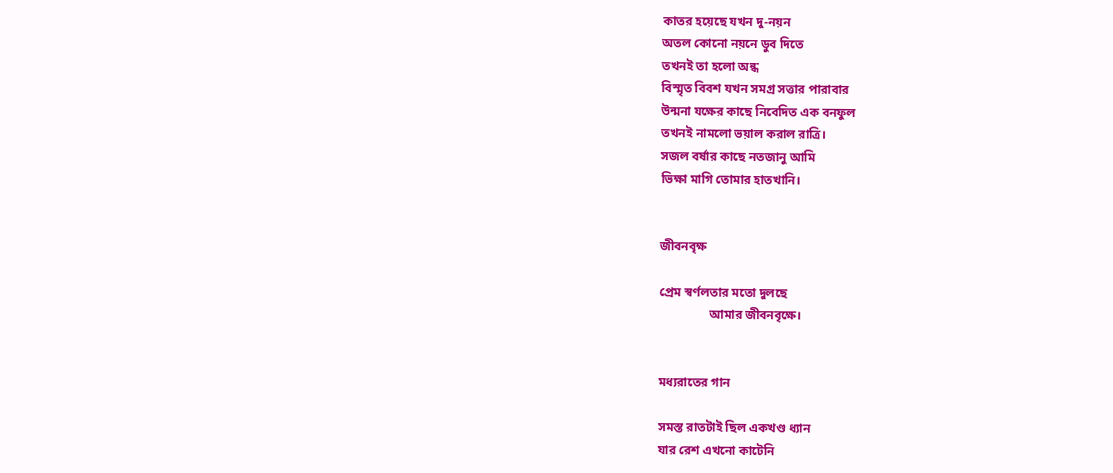কাতর হয়েছে যখন দু-নয়ন
অতল কোনো নয়নে ডুব দিতে
তখনই তা হলো অন্ধ
বিস্মৃত বিবশ যখন সমগ্র সত্তার পারাবার
উন্মনা যক্ষের কাছে নিবেদিত এক বনফুল
তখনই নামলো ভয়াল করাল রাত্রি।
সজল বর্ষার কাছে নতজানু আমি
ভিক্ষা মাগি তোমার হাতখানি।


জীবনবৃক্ষ

প্রেম স্বর্ণলতার মতো দুলছে
                আমার জীবনবৃক্ষে।


মধ্যরাতের গান

সমস্ত রাতটাই ছিল একখণ্ড ধ্যান
যার রেশ এখনো কাটেনি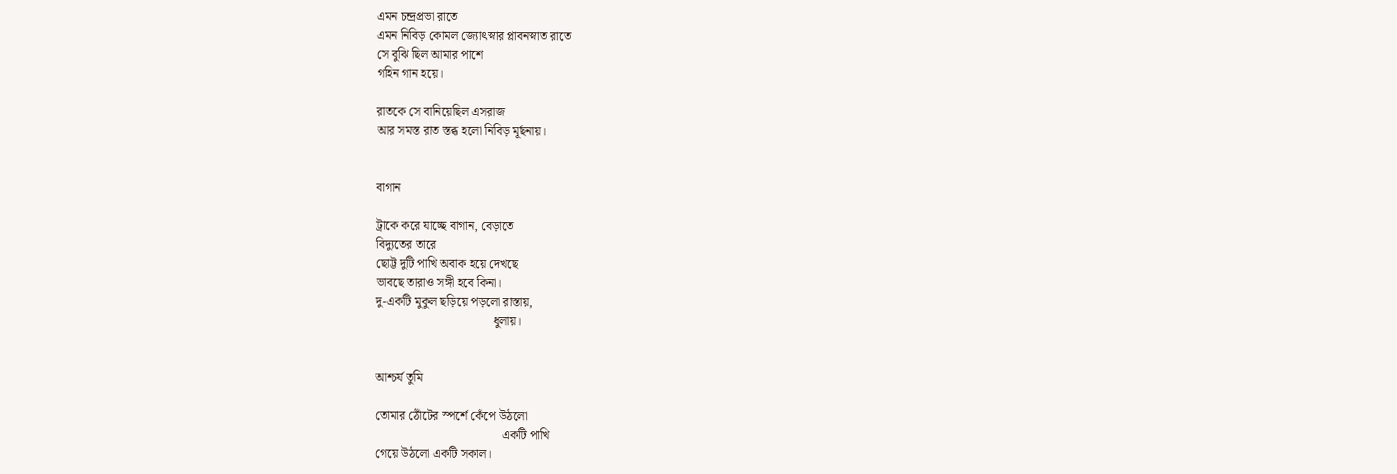এমন চন্দ্রপ্রভা রাতে
এমন নিবিড় কোমল জ্যোৎস্নার প্লাবনস্নাত রাতে
সে বুঝি ছিল আমার পাশে
গহিন গান হয়ে।

রাতকে সে বানিয়েছিল এসরাজ
আর সমস্ত রাত স্তব্ধ হলো নিবিড় মূর্ছনায়।


বাগান

ট্রাকে করে যাচ্ছে বাগান, বেড়াতে
বিদ্যুতের তারে
ছোট্ট দুটি পাখি অবাক হয়ে দেখছে
ভাবছে তারাও সঙ্গী হবে কিনা।
দু-একটি মুকুল ছড়িয়ে পড়লো রাস্তায়,
                                      ধুলায়।


আশ্চর্য তুমি

তোমার ঠোঁটের স্পর্শে কেঁপে উঠলো
                                         একটি পাখি
গেয়ে উঠলো একটি সকাল।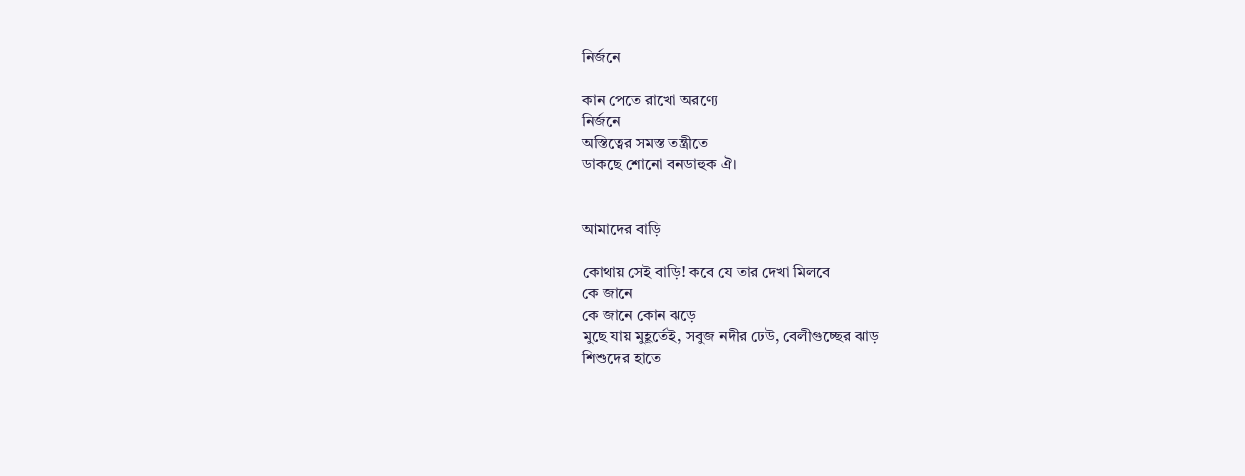নির্জনে

কান পেতে রাখো অরণ্যে
নির্জনে
অস্তিত্বের সমস্ত তন্ত্রীতে
ডাকছে শোনো বনডাহুক ঐ।


আমাদের বাড়ি

কোথায় সেই বাড়ি! কবে যে তার দেখা মিলবে
কে জানে
কে জানে কোন ঝড়ে
মুছে যায় মুহূর্তেই, সবুজ নদীর ঢেউ, বেলীগুচ্ছের ঝাড়
শিশুদের হাতে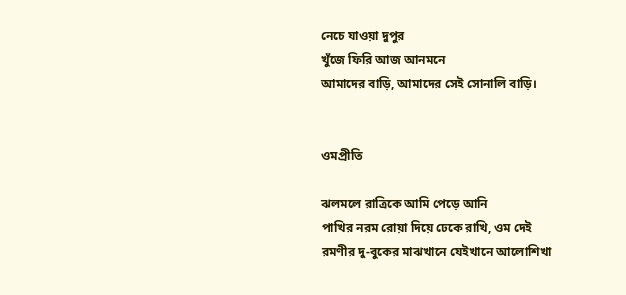নেচে যাওয়া দুপুর
খুঁজে ফিরি আজ আনমনে
আমাদের বাড়ি, আমাদের সেই সোনালি বাড়ি।


ওমপ্রীতি

ঝলমলে রাত্রিকে আমি পেড়ে আনি
পাখির নরম রোয়া দিয়ে ঢেকে রাখি, ওম দেই
রমণীর দু-বুকের মাঝখানে যেইখানে আলোশিখা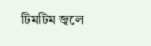টিমটিম জ্বলে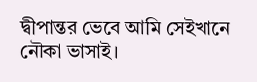দ্বীপান্তর ভেবে আমি সেইখানে নৌকা ভাসাই।